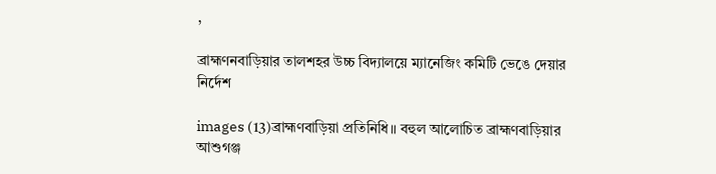,

ব্রাহ্মণনবাড়িয়ার তালশহর উচ্চ বিদ্যালয়ে ম্যানেজিং কমিটি ভেঙে দেয়ার নির্দেশ

images (13)ব্রাহ্মণবাড়িয়া প্রতিনিধি॥ বহুল আলোচিত ব্রাহ্মণবাড়িয়ার আশুগঞ্জ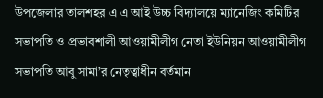উপজেলার তালশহর এ এ আই উচ্চ বিদ্যালয়ে ম্যানেজিং কমিটির সভাপতি ও প্রভাবশালী আওয়ামীলীগ নেতা ইউনিয়ন আওয়ামীলীগ সভাপতি আবু সামা’র নেতৃত্বাধীন বর্তমান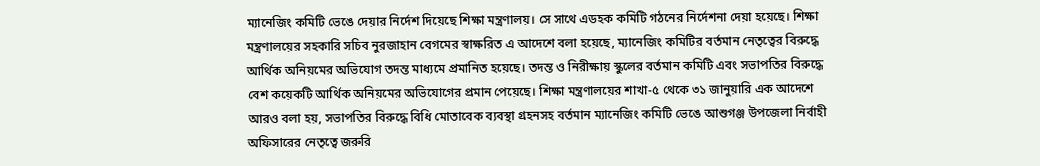ম্যানেজিং কমিটি ভেঙে দেয়ার নির্দেশ দিয়েছে শিক্ষা মন্ত্রণালয়। সে সাথে এডহক কমিটি গঠনের নির্দেশনা দেয়া হয়েছে। শিক্ষা মন্ত্রণালয়ের সহকারি সচিব নুরজাহান বেগমের স্বাক্ষরিত এ আদেশে বলা হয়েছে, ম্যানেজিং কমিটির বর্তমান নেতৃত্বের বিরুদ্ধে আর্থিক অনিয়মের অভিযোগ তদন্ত মাধ্যমে প্রমানিত হয়েছে। তদন্ত ও নিরীক্ষায় স্কুলের বর্তমান কমিটি এবং সভাপতির বিরুদ্ধে বেশ কয়েকটি আর্থিক অনিয়মের অভিযোগের প্রমান পেয়েছে। শিক্ষা মন্ত্রণালয়ের শাখা-৫ থেকে ৩১ জানুয়ারি এক আদেশে আরও বলা হয়, সভাপতির বিরুদ্ধে বিধি মোতাবেক ব্যবস্থা গ্রহনসহ বর্তমান ম্যানেজিং কমিটি ভেঙে আশুগঞ্জ উপজেলা নির্বাহী অফিসারের নেতৃত্বে জরুরি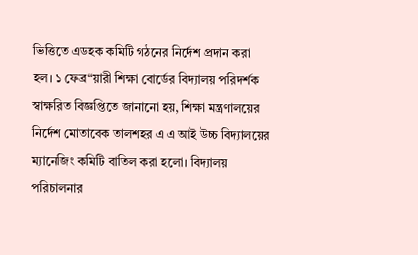ভিত্তিতে এডহক কমিটি গঠনের নির্দেশ প্রদান করা হল। ১ ফেব্র“য়ারী শিক্ষা বোর্ডের বিদ্যালয় পরিদর্শক স্বাক্ষরিত বিজ্ঞপ্তিতে জানানো হয়, শিক্ষা মন্ত্রণালয়ের নির্দেশ মোতাবেক তালশহর এ এ আই উচ্চ বিদ্যালয়ের ম্যানেজিং কমিটি বাতিল করা হলো। বিদ্যালয় পরিচালনার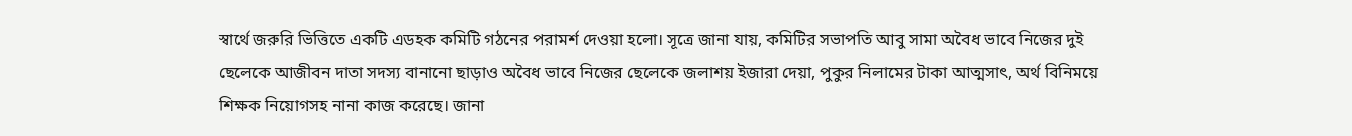স্বার্থে জরুরি ভিত্তিতে একটি এডহক কমিটি গঠনের পরামর্শ দেওয়া হলো। সূত্রে জানা যায়, কমিটির সভাপতি আবু সামা অবৈধ ভাবে নিজের দুই ছেলেকে আজীবন দাতা সদস্য বানানো ছাড়াও অবৈধ ভাবে নিজের ছেলেকে জলাশয় ইজারা দেয়া, পুকুর নিলামের টাকা আত্মসাৎ, অর্থ বিনিময়ে শিক্ষক নিয়োগসহ নানা কাজ করেছে। জানা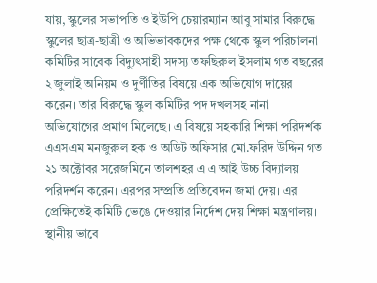যায়, স্কুলের সভাপতি ও ইউপি চেয়ারম্যান আবু সামার বিরুদ্ধে স্কুলের ছাত্র-ছাত্রী ও অভিভাবকদের পক্ষ থেকে স্কুল পরিচালনা কমিটির সাবেক বিদ্যুৎসাহী সদস্য তফছিরুল ইসলাম গত বছরের ২ জুলাই অনিয়ম ও দুর্ণীতির বিষয়ে এক অভিযোগ দায়ের করেন। তার বিরুদ্ধে স্কুল কমিটির পদ দখলসহ নানা অভিযোগের প্রমাণ মিলেছে। এ বিষয়ে সহকারি শিক্ষা পরিদর্শক এএসএম মনজুরুল হক ও অডিট অফিসার মো.ফরিদ উদ্দিন গত ২১ অক্টোবর সরেজমিনে তালশহর এ এ আই উচ্চ বিদ্যালয় পরিদর্শন করেন। এরপর সম্প্রতি প্রতিবেদন জমা দেয়। এর প্রেক্ষিতেই কমিটি ভেঙে দেওয়ার নির্দেশ দেয় শিক্ষা মন্ত্রণালয়।
স্থানীয় ভাবে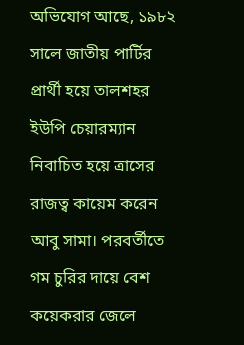অভিযোগ আছে, ১৯৮২ সালে জাতীয় পার্টির প্রার্থী হয়ে তালশহর ইউপি চেয়ারম্যান নিবাচিত হয়ে ত্রাসের রাজত্ব কায়েম করেন আবু সামা। পরবর্তীতে গম চুরির দায়ে বেশ কয়েকরার জেলে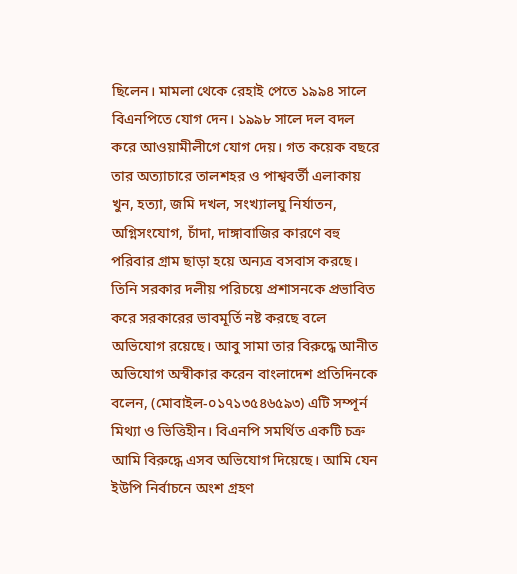ছিলেন। মামলা থেকে রেহাই পেতে ১৯৯৪ সালে বিএনপিতে যোগ দেন। ১৯৯৮ সালে দল বদল করে আওয়ামীলীগে যোগ দেয়। গত কয়েক বছরে তার অত্যাচারে তালশহর ও পাশ্ববর্তী এলাকায় খুন, হত্যা, জমি দখল, সংখ্যালঘু নির্যাতন, অগ্নিসংযোগ, চাঁদা, দাঙ্গাবাজির কারণে বহু পরিবার গ্রাম ছাড়া হয়ে অন্যত্র বসবাস করছে। তিনি সরকার দলীয় পরিচয়ে প্রশাসনকে প্রভাবিত করে সরকারের ভাবমূর্তি নষ্ট করছে বলে অভিযোগ রয়েছে। আবু সামা তার বিরুদ্ধে আনীত অভিযোগ অস্বীকার করেন বাংলাদেশ প্রতিদিনকে বলেন, (মোবাইল-০১৭১৩৫৪৬৫৯৩) এটি সম্পূর্ন মিথ্যা ও ভিত্তিহীন। বিএনপি সমর্থিত একটি চক্র আমি বিরুদ্ধে এসব অভিযোগ দিয়েছে। আমি যেন ইউপি নির্বাচনে অংশ গ্রহণ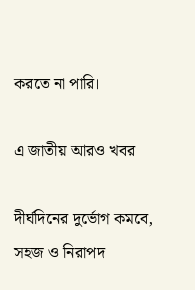করতে না পারি।

এ জাতীয় আরও খবর

দীর্ঘদিনের দুর্ভোগ কমবে, সহজ ও নিরাপদ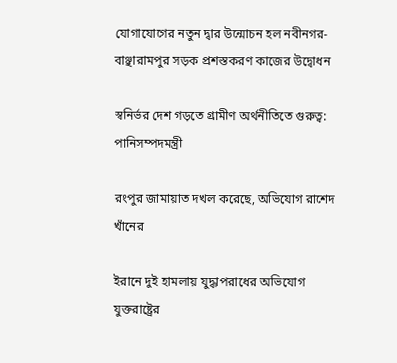যোগাযোগের নতুন দ্বার উন্মোচন হল নবীনগর-বাঞ্ছারামপুর সড়ক প্রশস্তকরণ কাজের উদ্বোধন

স্বনির্ভর দেশ গড়তে গ্রামীণ অর্থনীতিতে গুরুত্ব: পানিসম্পদমন্ত্রী

রংপুর জামায়াত দখল করেছে, অভিযোগ রাশেদ খাঁনের

ইরানে দুই হামলায় যুদ্ধাপরাধের অভিযোগ যুক্তরাষ্ট্রের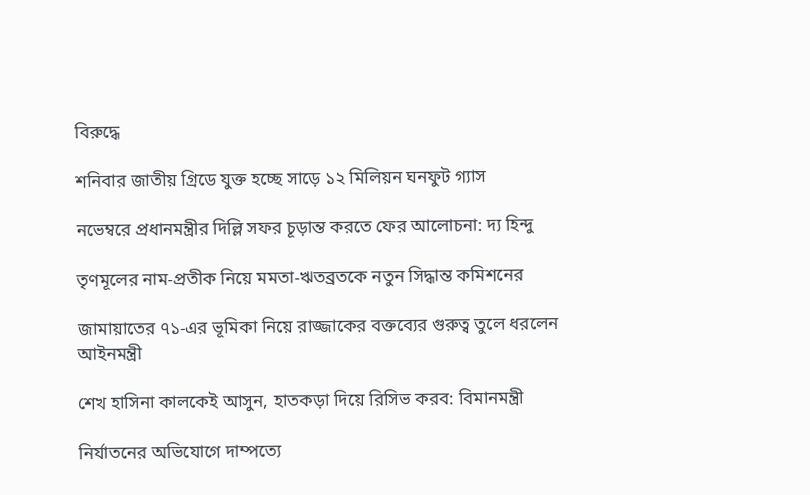বিরুদ্ধে

শনিবার জাতীয় গ্রিডে যুক্ত হচ্ছে সাড়ে ১২ মিলিয়ন ঘনফুট গ্যাস

নভেম্বরে প্রধানমন্ত্রীর দিল্লি সফর চূড়ান্ত করতে ফের আলোচনা: দ্য হিন্দু

তৃণমূলের নাম-প্রতীক নিয়ে মমতা-ঋতব্রতকে নতুন সিদ্ধান্ত কমিশনের

জামায়াতের ৭১-এর ভূমিকা নিয়ে রাজ্জাকের বক্তব্যের গুরুত্ব তুলে ধরলেন আইনমন্ত্রী

শেখ হাসিনা কালকেই আসুন, হাতকড়া দিয়ে রিসিভ করব: বিমানমন্ত্রী

নির্যাতনের অভিযোগে দাম্পত্যে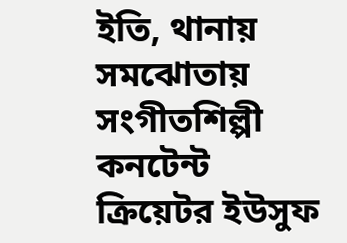ইতি, থানায় সমঝোতায় সংগীতশিল্পী কনটেন্ট ক্রিয়েটর ইউসুফ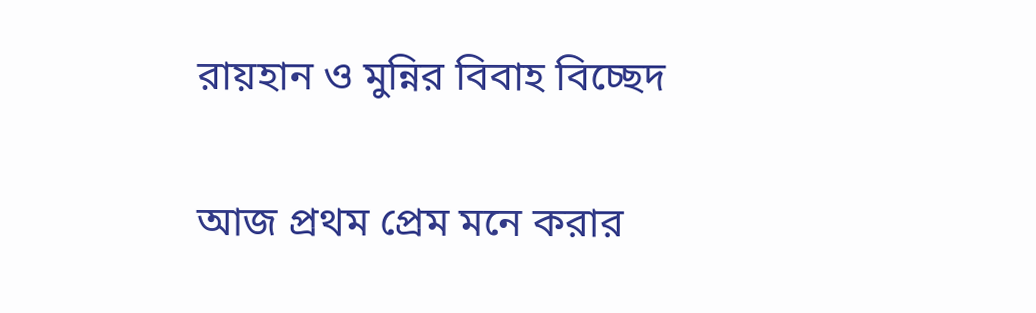রায়হান ও মুন্নির বিবাহ বিচ্ছেদ

আজ প্রথম প্রেম মনে করার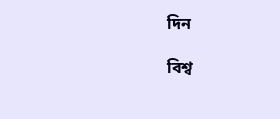দিন

বিশ্ব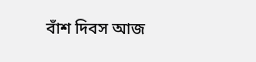বাঁশ দিবস আজ